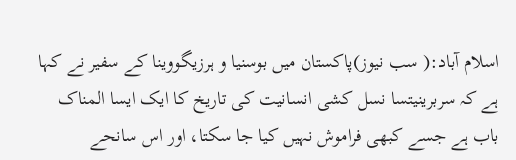اسلام آباد:( سب نیوز)پاکستان میں بوسنیا و ہرزیگووینا کے سفیر نے کہا ہے کہ سربرینیتسا نسل کشی انسانیت کی تاریخ کا ایک ایسا المناک باب ہے جسے کبھی فراموش نہیں کیا جا سکتا، اور اس سانحے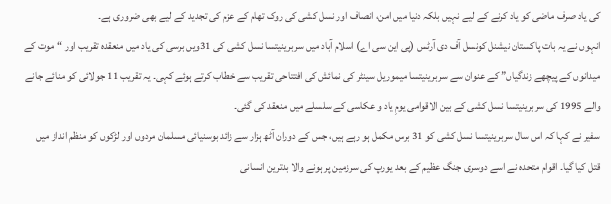کی یاد صرف ماضی کو یاد کرنے کے لیے نہیں بلکہ دنیا میں امن، انصاف اور نسل کشی کی روک تھام کے عزم کی تجدید کے لیے بھی ضروری ہے۔
انہوں نے یہ بات پاکستان نیشنل کونسل آف دی آرٹس (پی این سی اے) اسلام آباد میں سربرینیتسا نسل کشی کی 31ویں برسی کی یاد میں منعقدہ تقریب اور “موت کے میدانوں کے پیچھے زندگیاں” کے عنوان سے سربرینیتسا میموریل سینٹر کی نمائش کی افتتاحی تقریب سے خطاب کرتے ہوئے کہی۔ یہ تقریب 11 جولائی کو منائے جانے والے 1995 کی سربرینیتسا نسل کشی کے بین الاقوامی یومِ یاد و عکاسی کے سلسلے میں منعقد کی گئی۔
سفیر نے کہا کہ اس سال سربرینیتسا نسل کشی کو 31 برس مکمل ہو رہے ہیں، جس کے دوران آٹھ ہزار سے زائد بوسنیائی مسلمان مردوں اور لڑکوں کو منظم انداز میں قتل کیا گیا۔ اقوام متحدہ نے اسے دوسری جنگ عظیم کے بعد یورپ کی سرزمین پر ہونے والا بدترین انسانی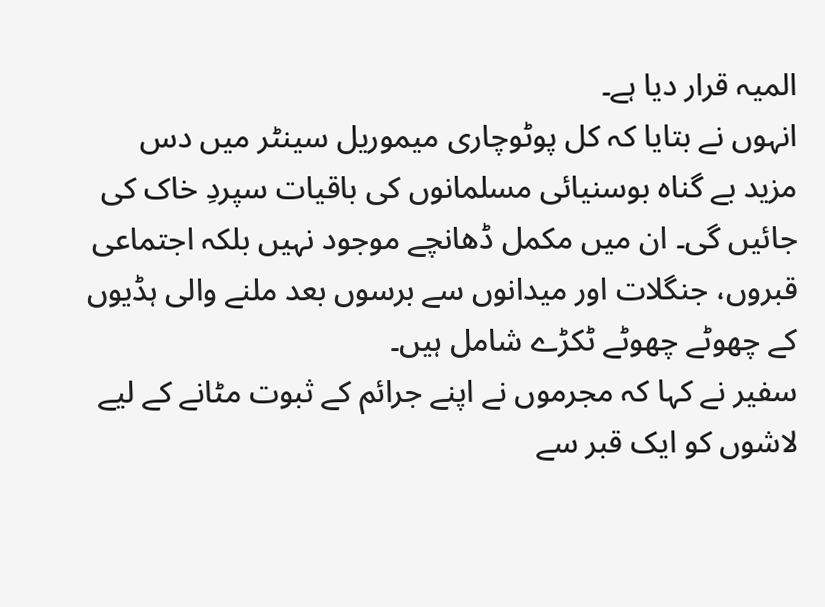المیہ قرار دیا ہے۔
انہوں نے بتایا کہ کل پوٹوچاری میموریل سینٹر میں دس مزید بے گناہ بوسنیائی مسلمانوں کی باقیات سپردِ خاک کی جائیں گی۔ ان میں مکمل ڈھانچے موجود نہیں بلکہ اجتماعی قبروں، جنگلات اور میدانوں سے برسوں بعد ملنے والی ہڈیوں کے چھوٹے چھوٹے ٹکڑے شامل ہیں۔
سفیر نے کہا کہ مجرموں نے اپنے جرائم کے ثبوت مٹانے کے لیے لاشوں کو ایک قبر سے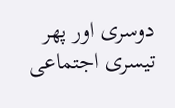دوسری اور پھر تیسری اجتماعی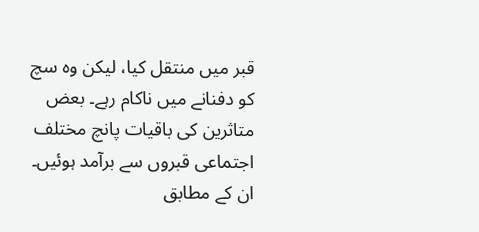قبر میں منتقل کیا، لیکن وہ سچ کو دفنانے میں ناکام رہے۔ بعض متاثرین کی باقیات پانچ مختلف اجتماعی قبروں سے برآمد ہوئیں۔ ان کے مطابق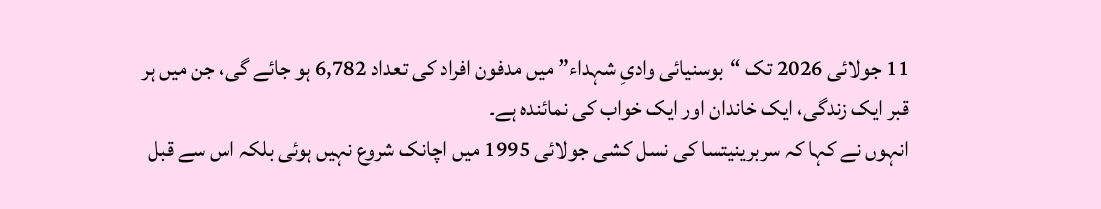11 جولائی 2026 تک “بوسنیائی وادیِ شہداء” میں مدفون افراد کی تعداد 6,782 ہو جائے گی، جن میں ہر قبر ایک زندگی، ایک خاندان اور ایک خواب کی نمائندہ ہے۔
انہوں نے کہا کہ سربرینیتسا کی نسل کشی جولائی 1995 میں اچانک شروع نہیں ہوئی بلکہ اس سے قبل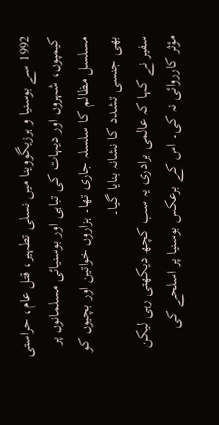1992 سے بوسنیا و ہرزیگووینا میں نسلی تطہیر، قتل عام، حراستی کیمپوں، شہروں اور دیہات کی تباہی اور بوسنیائی مسلمانوں پر مسلسل مظالم کا سلسلہ جاری تھا۔ ہزاروں خواتین اور بچیوں کو بھی جنسی تشدد کا نشانہ بنایا گیا۔
سفیر نے کہا کہ عالمی برادری یہ سب کچھ دیکھتی رہی لیکن مؤثر کارروائی نہ کی۔ اس کے برعکس بوسنیا پر اسلحے کی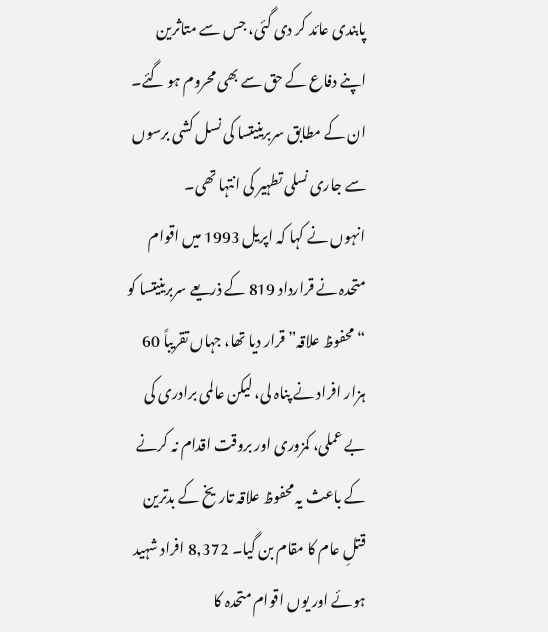پابندی عائد کر دی گئی، جس سے متاثرین اپنے دفاع کے حق سے بھی محروم ہو گئے۔ ان کے مطابق سربرینیتسا کی نسل کشی برسوں سے جاری نسلی تطہیر کی انتہا تھی۔
انہوں نے کہا کہ اپریل 1993 میں اقوام متحدہ نے قرارداد 819 کے ذریعے سربرینیتسا کو “محفوظ علاقہ” قرار دیا تھا، جہاں تقریباً 60 ہزار افراد نے پناہ لی، لیکن عالمی برادری کی بے عملی، کمزوری اور بروقت اقدام نہ کرنے کے باعث یہ محفوظ علاقہ تاریخ کے بدترین قتلِ عام کا مقام بن گیا۔ 8,372 افراد شہید ہوئے اور یوں اقوام متحدہ کا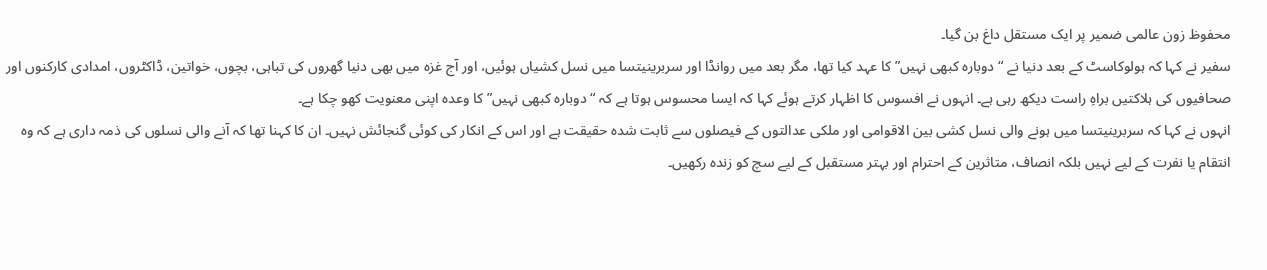محفوظ زون عالمی ضمیر پر ایک مستقل داغ بن گیا۔
سفیر نے کہا کہ ہولوکاسٹ کے بعد دنیا نے “دوبارہ کبھی نہیں” کا عہد کیا تھا، مگر بعد میں روانڈا اور سربرینیتسا میں نسل کشیاں ہوئیں، اور آج غزہ میں بھی دنیا گھروں کی تباہی، بچوں، خواتین، ڈاکٹروں، امدادی کارکنوں اور صحافیوں کی ہلاکتیں براہِ راست دیکھ رہی ہے۔ انہوں نے افسوس کا اظہار کرتے ہوئے کہا کہ ایسا محسوس ہوتا ہے کہ “دوبارہ کبھی نہیں” کا وعدہ اپنی معنویت کھو چکا ہے۔
انہوں نے کہا کہ سربرینیتسا میں ہونے والی نسل کشی بین الاقوامی اور ملکی عدالتوں کے فیصلوں سے ثابت شدہ حقیقت ہے اور اس کے انکار کی کوئی گنجائش نہیں۔ ان کا کہنا تھا کہ آنے والی نسلوں کی ذمہ داری ہے کہ وہ انتقام یا نفرت کے لیے نہیں بلکہ انصاف، متاثرین کے احترام اور بہتر مستقبل کے لیے سچ کو زندہ رکھیں۔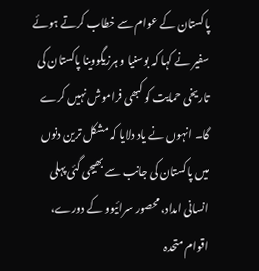پاکستان کے عوام سے خطاب کرتے ہوئے سفیر نے کہا کہ بوسنیا و ہرزیگووینا پاکستان کی تاریخی حمایت کو کبھی فراموش نہیں کرے گا۔ انہوں نے یاد دلایا کہ مشکل ترین دنوں میں پاکستان کی جانب سے بھیجی گئی پہلی انسانی امداد، محصور سرائیوو کے دورے، اقوام متحدہ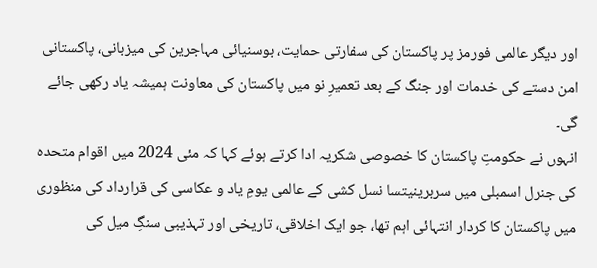اور دیگر عالمی فورمز پر پاکستان کی سفارتی حمایت، بوسنیائی مہاجرین کی میزبانی، پاکستانی امن دستے کی خدمات اور جنگ کے بعد تعمیرِ نو میں پاکستان کی معاونت ہمیشہ یاد رکھی جائے گی۔
انہوں نے حکومتِ پاکستان کا خصوصی شکریہ ادا کرتے ہوئے کہا کہ مئی 2024 میں اقوام متحدہ کی جنرل اسمبلی میں سربرینیتسا نسل کشی کے عالمی یومِ یاد و عکاسی کی قرارداد کی منظوری میں پاکستان کا کردار انتہائی اہم تھا، جو ایک اخلاقی، تاریخی اور تہذیبی سنگِ میل کی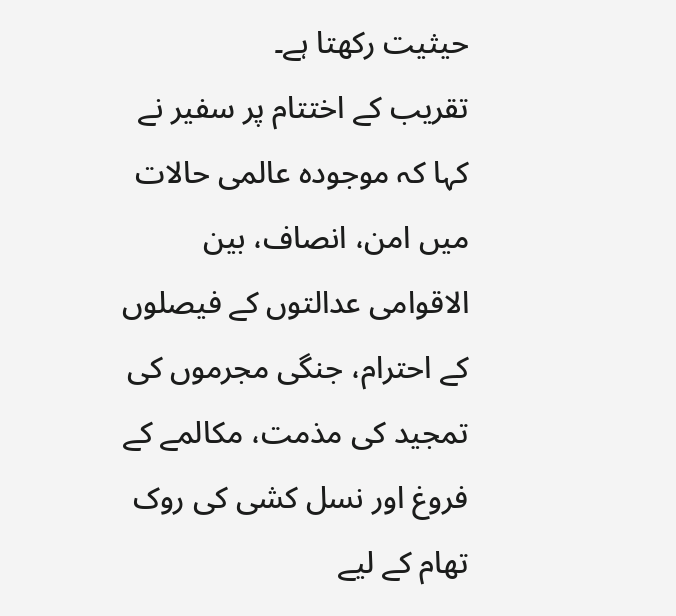حیثیت رکھتا ہے۔
تقریب کے اختتام پر سفیر نے کہا کہ موجودہ عالمی حالات میں امن، انصاف، بین الاقوامی عدالتوں کے فیصلوں کے احترام، جنگی مجرموں کی تمجید کی مذمت، مکالمے کے فروغ اور نسل کشی کی روک تھام کے لیے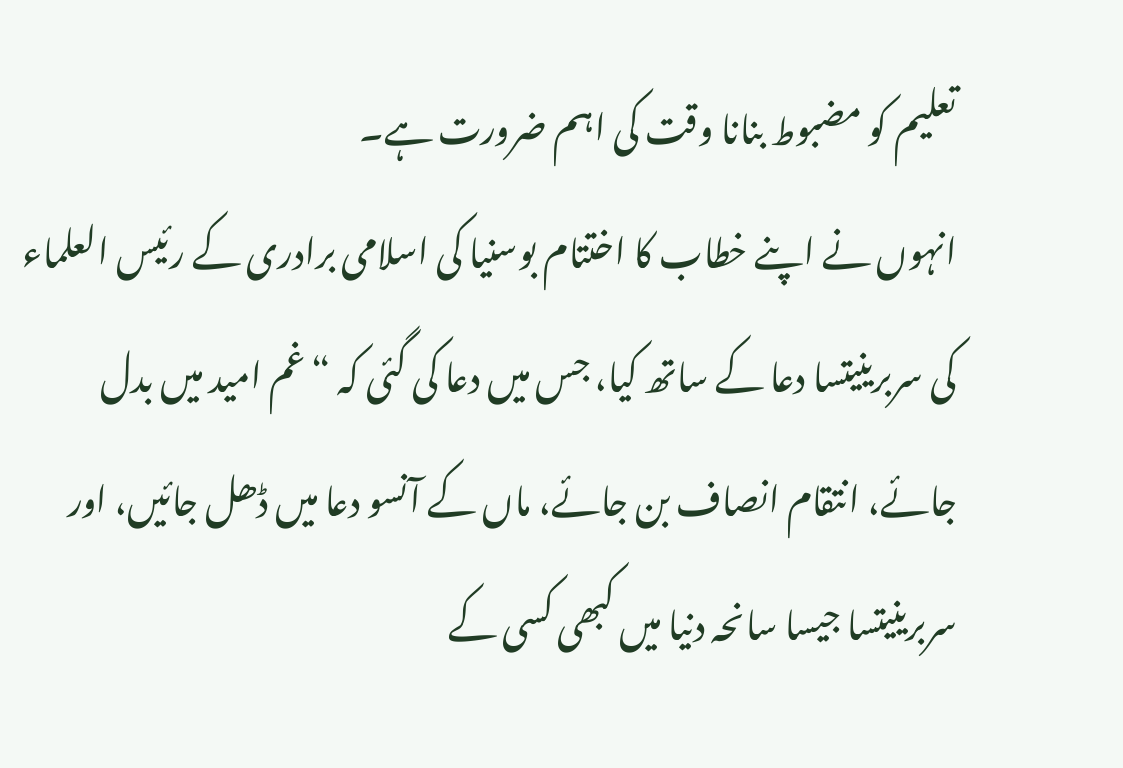تعلیم کو مضبوط بنانا وقت کی اہم ضرورت ہے۔
انہوں نے اپنے خطاب کا اختتام بوسنیا کی اسلامی برادری کے رئیس العلماء کی سربرینیتسا دعا کے ساتھ کیا، جس میں دعا کی گئی کہ “غم امید میں بدل جائے، انتقام انصاف بن جائے، ماں کے آنسو دعا میں ڈھل جائیں، اور سربرینیتسا جیسا سانحہ دنیا میں کبھی کسی کے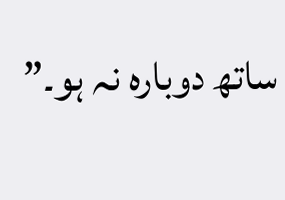ساتھ دوبارہ نہ ہو۔”